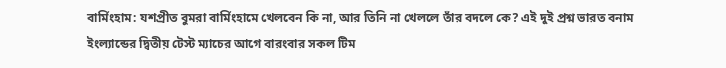বার্মিংহাম: যশপ্রীত বুমরা বার্মিংহামে খেলবেন কি না, আর তিনি না খেললে তাঁর বদলে কে? এই দুই প্রশ্ন ভারত বনাম ইংল্যান্ডের দ্বিতীয় টেস্ট ম্যাচের আগে বারংবার সকল টিম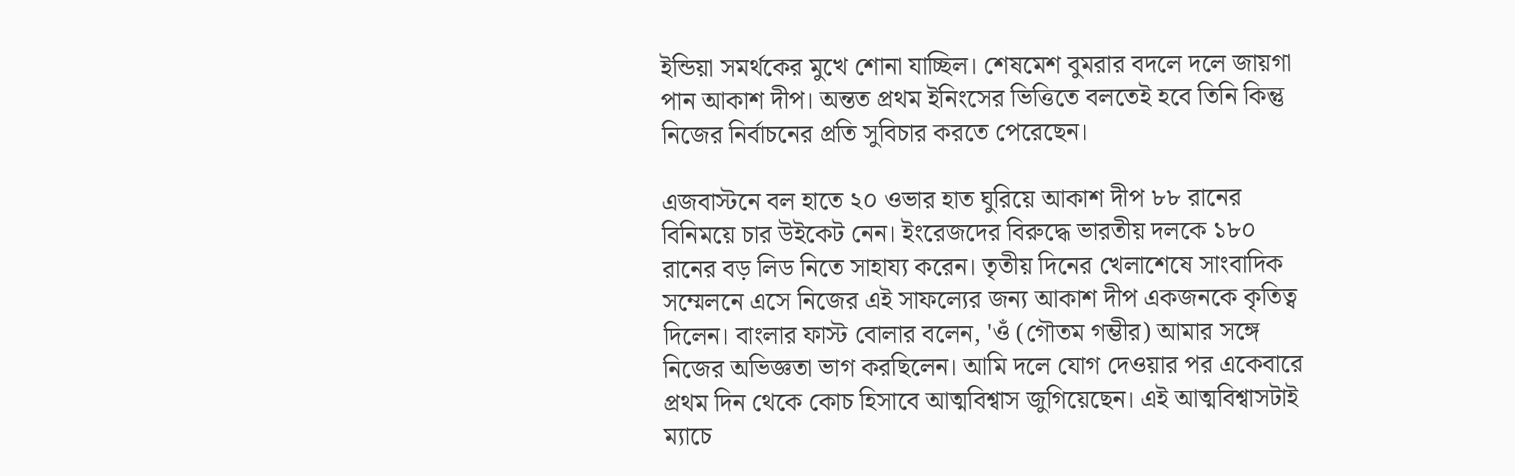ইন্ডিয়া সমর্থকের মুখে শোনা যাচ্ছিল। শেষমেশ বুমরার বদলে দলে জায়গা পান আকাশ দীপ। অন্তত প্রথম ইনিংসের ভিত্তিতে বলতেই হবে তিনি কিন্তু নিজের নির্বাচনের প্রতি সুবিচার করতে পেরেছেন।

এজবাস্টনে বল হাতে ২০ ওভার হাত ঘুরিয়ে আকাশ দীপ ৮৮ রানের বিনিময়ে চার উইকেট নেন। ইংরেজদের বিরুদ্ধে ভারতীয় দলকে ১৮০ রানের বড় লিড নিতে সাহায্য করেন। তৃতীয় দিনের খেলাশেষে সাংবাদিক সম্মেলনে এসে নিজের এই সাফল্যের জন্য আকাশ দীপ একজনকে কৃতিত্ব দিলেন। বাংলার ফাস্ট বোলার বলেন, 'ওঁ (গৌতম গম্ভীর) আমার সঙ্গে নিজের অভিজ্ঞতা ভাগ করছিলেন। আমি দলে যোগ দেওয়ার পর একেবারে প্রথম দিন থেকে কোচ হিসাবে আত্মবিশ্বাস জুগিয়েছেন। এই আত্মবিশ্বাসটাই ম্যাচে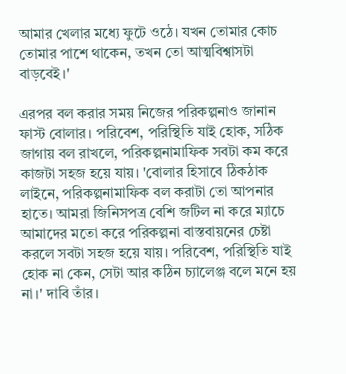আমার খেলার মধ্যে ফুটে ওঠে। যখন তোমার কোচ তোমার পাশে থাকেন, তখন তো আত্মবিশ্বাসটা বাড়বেই।'

এরপর বল করার সময় নিজের পরিকল্পনাও জানান ফাস্ট বোলার। পরিবেশ, পরিস্থিতি যাই হোক, সঠিক জাগায় বল রাখলে, পরিকল্পনামাফিক সবটা কম করে কাজটা সহজ হয়ে যায়। 'বোলার হিসাবে ঠিকঠাক লাইনে, পরিকল্পনামাফিক বল করাটা তো আপনার হাতে। আমরা জিনিসপত্র বেশি জটিল না করে ম্যাচে আমাদের মতো করে পরিকল্পনা বাস্তবায়নের চেষ্টা করলে সবটা সহজ হয়ে যায়। পরিবেশ, পরিস্থিতি যাই হোক না কেন, সেটা আর কঠিন চ্যালেঞ্জ বলে মনে হয় না।' দাবি তাঁর।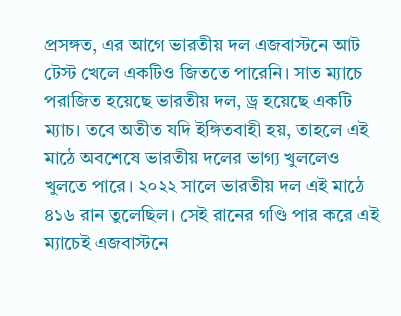প্রসঙ্গত, এর আগে ভারতীয় দল এজবাস্টনে আট টেস্ট খেলে একটিও জিততে পারেনি। সাত ম্যাচে পরাজিত হয়েছে ভারতীয় দল, ড্র হয়েছে একটি ম্যাচ। তবে অতীত যদি ইঙ্গিতবাহী হয়, তাহলে এই মাঠে অবশেষে ভারতীয় দলের ভাগ্য খুললেও খুলতে পারে। ২০২২ সালে ভারতীয় দল এই মাঠে ৪১৬ রান তুলেছিল। সেই রানের গণ্ডি পার করে এই ম্যাচেই এজবাস্টনে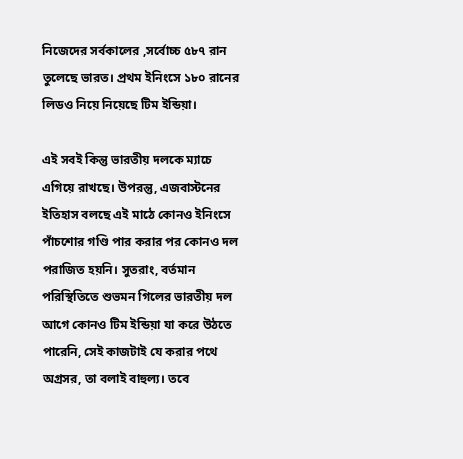নিজেদের সর্বকালের ,সর্বোচ্চ ৫৮৭ রান তুলেছে ভারত। প্রথম ইনিংসে ১৮০ রানের লিডও নিয়ে নিয়েছে টিম ইন্ডিয়া।

এই সবই কিন্তু ভারতীয় দলকে ম্যাচে এগিয়ে রাখছে। উপরন্তু, এজবাস্টনের ইতিহাস বলছে এই মাঠে কোনও ইনিংসে পাঁচশোর গণ্ডি পার করার পর কোনও দল পরাজিত হয়নি। সুতরাং, বর্তমান পরিস্থিতিতে শুভমন গিলের ভারতীয় দল আগে কোনও টিম ইন্ডিয়া যা করে উঠতে পারেনি, সেই কাজটাই যে করার পথে অগ্রসর, তা বলাই বাহুল্য। তবে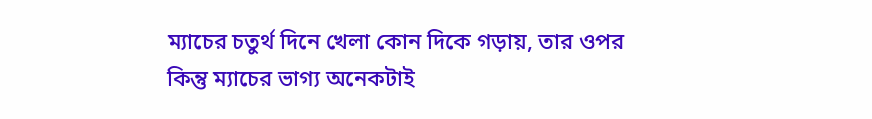ম্যাচের চতুর্থ দিনে খেলা কোন দিকে গড়ায়, তার ওপর কিন্তু ম্যাচের ভাগ্য অনেকটাই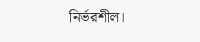নির্ভরশীল।